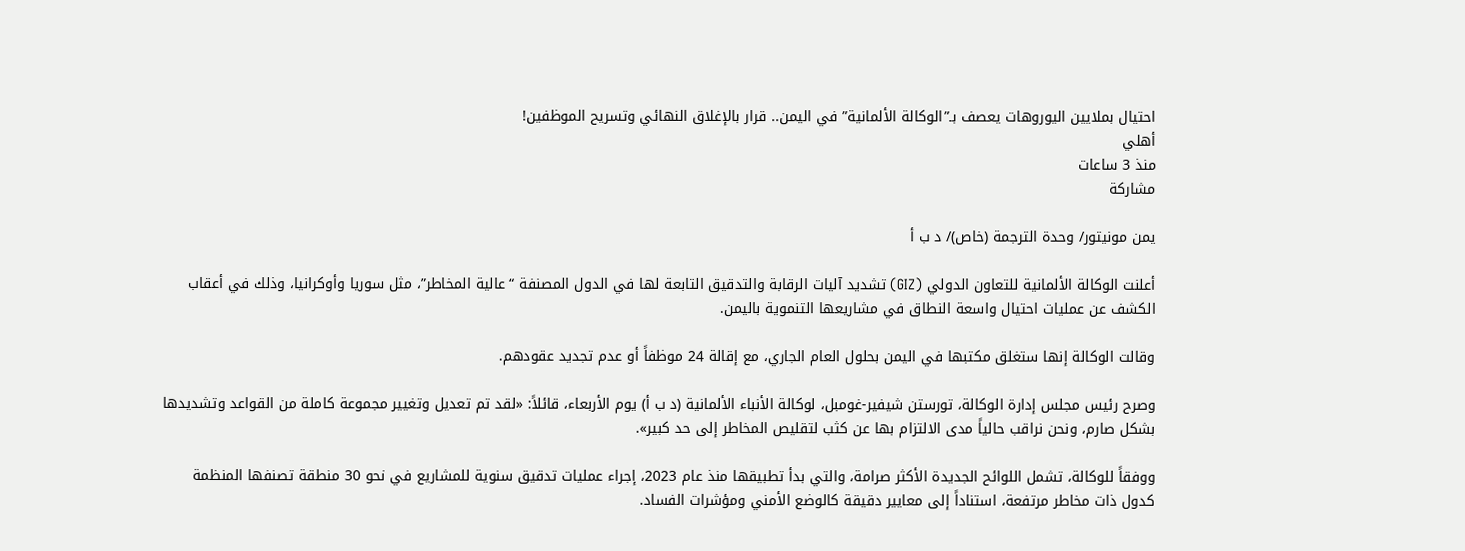احتيال بملايين اليوروهات يعصف بـ”الوكالة الألمانية” في اليمن.. قرار بالإغلاق النهائي وتسريح الموظفين!
أهلي
منذ 3 ساعات
مشاركة

يمن مونيتور/ وحدة الترجمة (خاص)/ د ب أ

أعلنت الوكالة الألمانية للتعاون الدولي (GIZ) تشديد آليات الرقابة والتدقيق التابعة لها في الدول المصنفة “عالية المخاطر”، مثل سوريا وأوكرانيا، وذلك في أعقاب الكشف عن عمليات احتيال واسعة النطاق في مشاريعها التنموية باليمن.

وقالت الوكالة إنها ستغلق مكتبها في اليمن بحلول العام الجاري، مع إقالة 24 موظفاً أو عدم تجديد عقودهم.

وصرح رئيس مجلس إدارة الوكالة، تورستن شيفير-غومبل، لوكالة الأنباء الألمانية (د ب أ) يوم الأربعاء، قائلاً: «لقد تم تعديل وتغيير مجموعة كاملة من القواعد وتشديدها بشكل صارم، ونحن نراقب حالياً مدى الالتزام بها عن كثب لتقليص المخاطر إلى حد كبير».

ووفقاً للوكالة، تشمل اللوائح الجديدة الأكثر صرامة، والتي بدأ تطبيقها منذ عام 2023، إجراء عمليات تدقيق سنوية للمشاريع في نحو 30 منطقة تصنفها المنظمة كدول ذات مخاطر مرتفعة، استناداً إلى معايير دقيقة كالوضع الأمني ومؤشرات الفساد.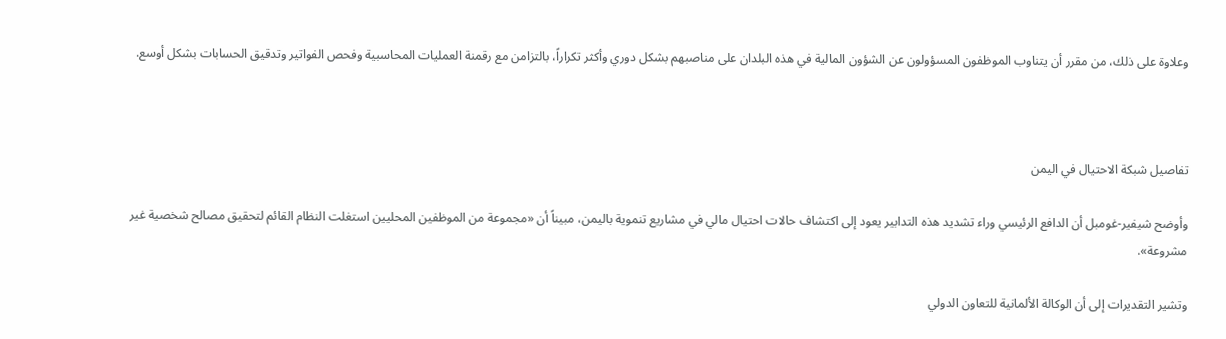وعلاوة على ذلك، من مقرر أن يتناوب الموظفون المسؤولون عن الشؤون المالية في هذه البلدان على مناصبهم بشكل دوري وأكثر تكراراً، بالتزامن مع رقمنة العمليات المحاسبية وفحص الفواتير وتدقيق الحسابات بشكل أوسع.



تفاصيل شبكة الاحتيال في اليمن

وأوضح شيفير-غومبل أن الدافع الرئيسي وراء تشديد هذه التدابير يعود إلى اكتشاف حالات احتيال مالي في مشاريع تنموية باليمن، مبيناً أن «مجموعة من الموظفين المحليين استغلت النظام القائم لتحقيق مصالح شخصية غير مشروعة».

وتشير التقديرات إلى أن الوكالة الألمانية للتعاون الدولي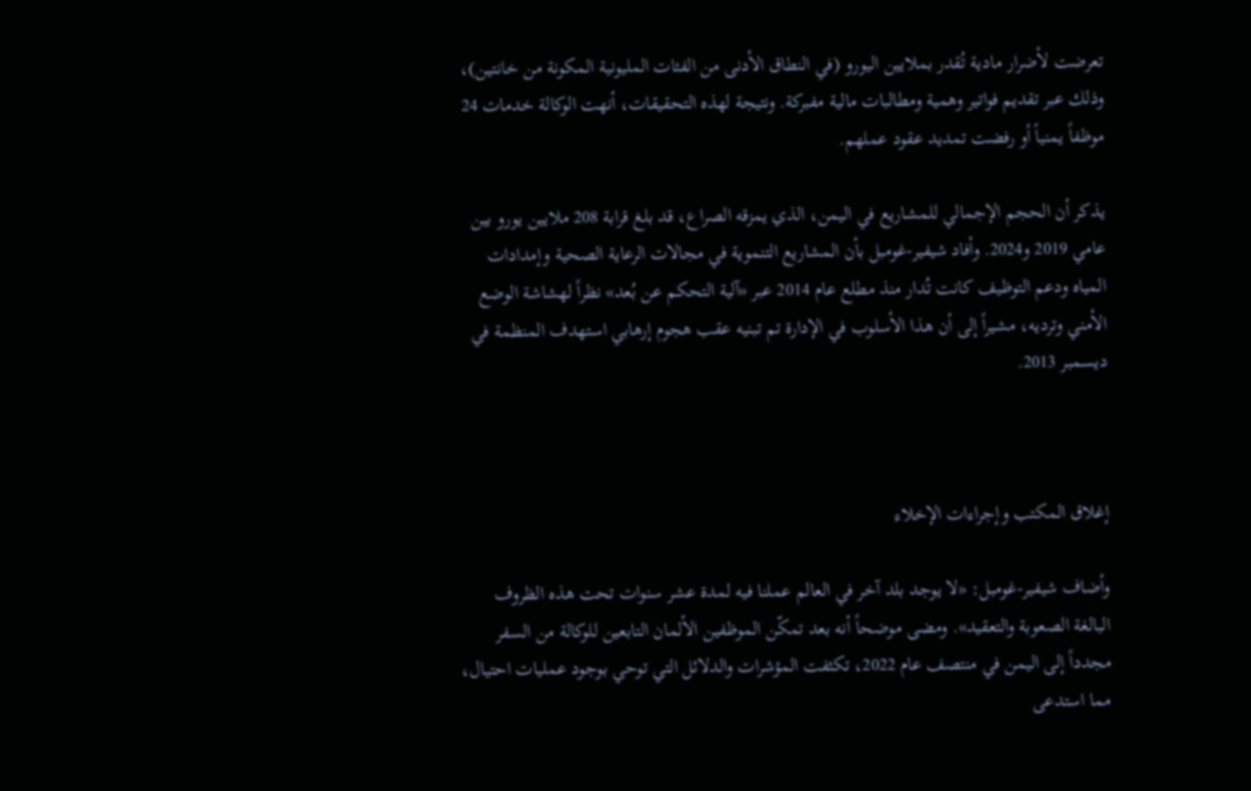تعرضت لأضرار مادية تُقدر بملايين اليورو (في النطاق الأدنى من الفئات المليونية المكونة من خانتين)، وذلك عبر تقديم فواتير وهمية ومطالبات مالية مفبركة. ونتيجة لهذه التحقيقات، أنهت الوكالة خدمات 24 موظفاً يمنياً أو رفضت تمديد عقود عملهم.

يذكر أن الحجم الإجمالي للمشاريع في اليمن، الذي يمزقه الصراع، قد بلغ قرابة 208 ملايين يورو بين عامي 2019 و2024. وأفاد شيفير-غومبل بأن المشاريع التنموية في مجالات الرعاية الصحية وإمدادات المياه ودعم التوظيف كانت تُدار منذ مطلع عام 2014 عبر «آلية التحكم عن بُعد» نظراً لهشاشة الوضع الأمني وترديه، مشيراً إلى أن هذا الأسلوب في الإدارة تم تبنيه عقب هجوم إرهابي استهدف المنظمة في ديسمبر 2013.



إغلاق المكتب وإجراءات الإخلاء

وأضاف شيفير-غومبل: «لا يوجد بلد آخر في العالم عملنا فيه لمدة عشر سنوات تحت هذه الظروف البالغة الصعوبة والتعقيد». ومضى موضحاً أنه بعد تمكّن الموظفين الألمان التابعين للوكالة من السفر مجدداً إلى اليمن في منتصف عام 2022، تكثفت المؤشرات والدلائل التي توحي بوجود عمليات احتيال، مما استدعى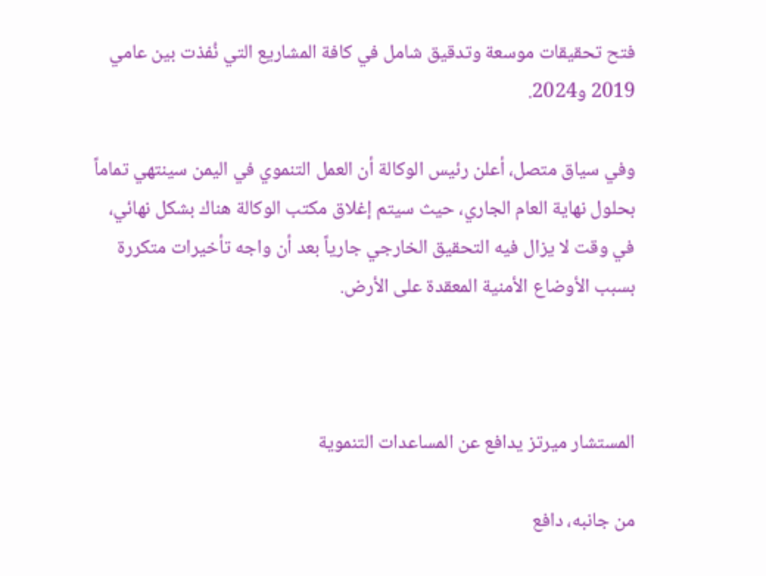فتح تحقيقات موسعة وتدقيق شامل في كافة المشاريع التي نُفذت بين عامي 2019 و2024.

وفي سياق متصل، أعلن رئيس الوكالة أن العمل التنموي في اليمن سينتهي تماماً بحلول نهاية العام الجاري، حيث سيتم إغلاق مكتب الوكالة هناك بشكل نهائي، في وقت لا يزال فيه التحقيق الخارجي جارياً بعد أن واجه تأخيرات متكررة بسبب الأوضاع الأمنية المعقدة على الأرض.



المستشار ميرتز يدافع عن المساعدات التنموية

من جانبه، دافع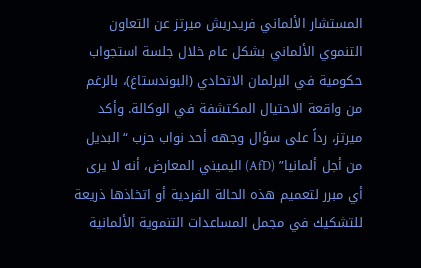المستشار الألماني فريدريش ميرتز عن التعاون التنموي الألماني بشكل عام خلال جلسة استجواب حكومية في البرلمان الاتحادي (البوندستاغ)، بالرغم من واقعة الاحتيال المكتشفة في الوكالة. وأكد ميرتز، رداً على سؤال وجهه أحد نواب حزب “البديل من أجل ألمانيا” (AfD) اليميني المعارض، أنه لا يرى أي مبرر لتعميم هذه الحالة الفردية أو اتخاذها ذريعة للتشكيك في مجمل المساعدات التنموية الألمانية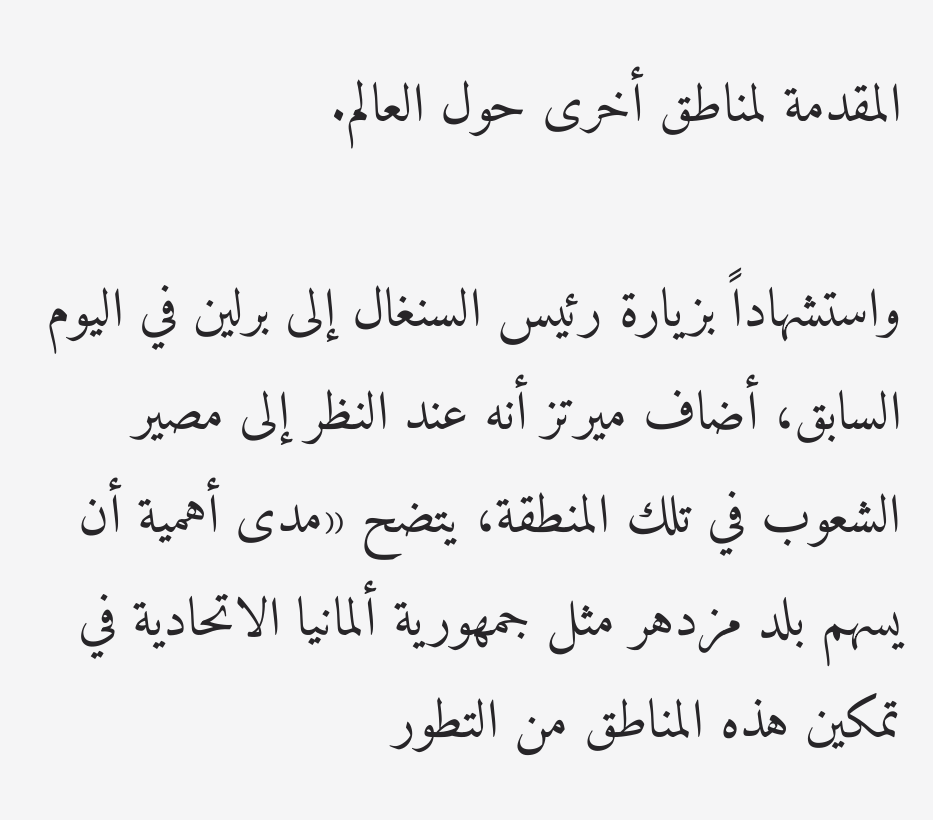المقدمة لمناطق أخرى حول العالم.

واستشهاداً بزيارة رئيس السنغال إلى برلين في اليوم السابق، أضاف ميرتز أنه عند النظر إلى مصير الشعوب في تلك المنطقة، يتضح «مدى أهمية أن يسهم بلد مزدهر مثل جمهورية ألمانيا الاتحادية في تمكين هذه المناطق من التطور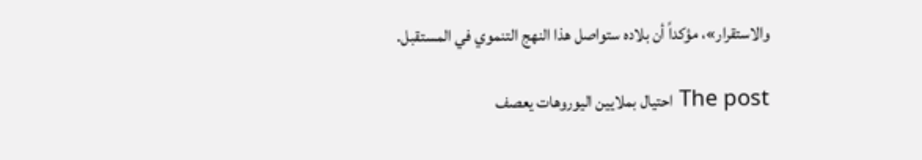والاستقرار»، مؤكداً أن بلاده ستواصل هذا النهج التنموي في المستقبل.

The post احتيال بملايين اليوروهات يعصف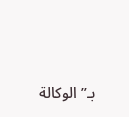بـ”الوكالة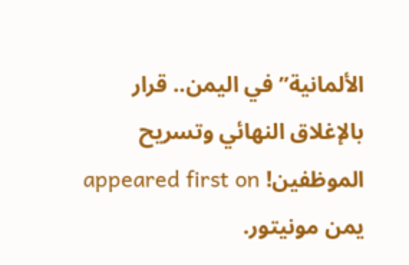الألمانية” في اليمن.. قرار بالإغلاق النهائي وتسريح الموظفين! appeared first on يمن مونيتور.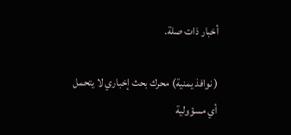أخبار ذات صلة.

( نوافذ يمنية) محرك بحث إخباري لا يتحمل أي مسؤولية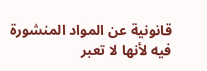قانونية عن المواد المنشورة فيه لأنها لا تعبر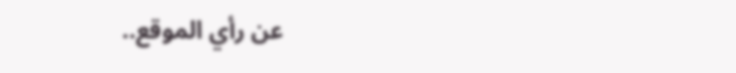عن رأي الموقع..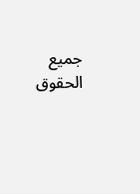جميع الحقوق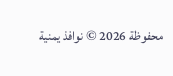محفوظة 2026 © نوافذ يمنية